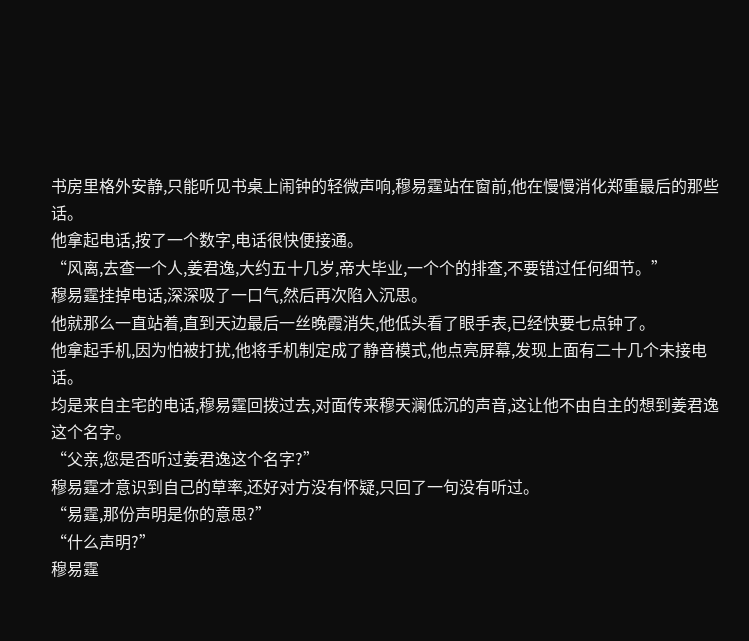书房里格外安静,只能听见书桌上闹钟的轻微声响,穆易霆站在窗前,他在慢慢消化郑重最后的那些话。
他拿起电话,按了一个数字,电话很快便接通。
“风离,去查一个人,姜君逸,大约五十几岁,帝大毕业,一个个的排查,不要错过任何细节。”
穆易霆挂掉电话,深深吸了一口气,然后再次陷入沉思。
他就那么一直站着,直到天边最后一丝晚霞消失,他低头看了眼手表,已经快要七点钟了。
他拿起手机,因为怕被打扰,他将手机制定成了静音模式,他点亮屏幕,发现上面有二十几个未接电话。
均是来自主宅的电话,穆易霆回拨过去,对面传来穆天澜低沉的声音,这让他不由自主的想到姜君逸这个名字。
“父亲,您是否听过姜君逸这个名字?”
穆易霆才意识到自己的草率,还好对方没有怀疑,只回了一句没有听过。
“易霆,那份声明是你的意思?”
“什么声明?”
穆易霆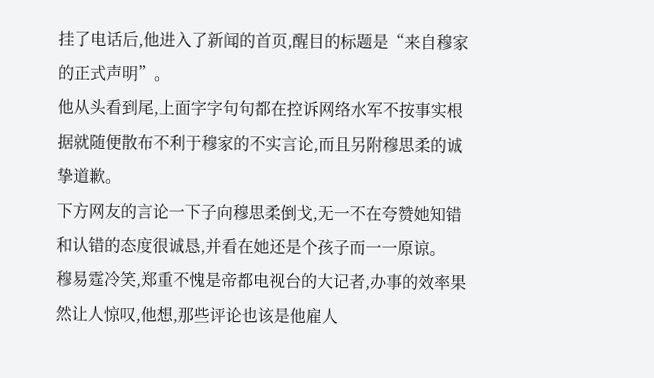挂了电话后,他进入了新闻的首页,醒目的标题是“来自穆家的正式声明”。
他从头看到尾,上面字字句句都在控诉网络水军不按事实根据就随便散布不利于穆家的不实言论,而且另附穆思柔的诚挚道歉。
下方网友的言论一下子向穆思柔倒戈,无一不在夸赞她知错和认错的态度很诚恳,并看在她还是个孩子而一一原谅。
穆易霆冷笑,郑重不愧是帝都电视台的大记者,办事的效率果然让人惊叹,他想,那些评论也该是他雇人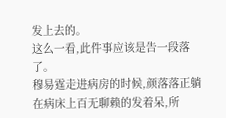发上去的。
这么一看,此件事应该是告一段落了。
穆易霆走进病房的时候,颜落落正躺在病床上百无聊赖的发着呆,所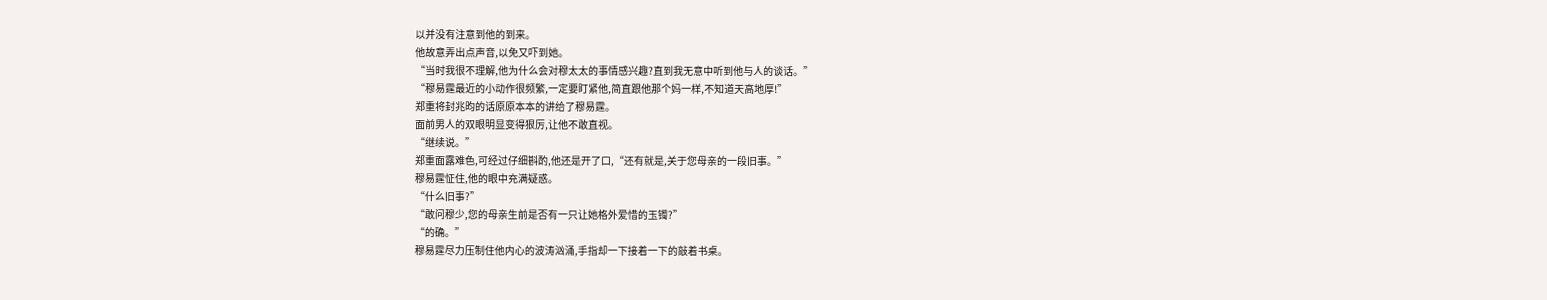以并没有注意到他的到来。
他故意弄出点声音,以免又吓到她。
“当时我很不理解,他为什么会对穆太太的事情感兴趣?直到我无意中听到他与人的谈话。”
“穆易霆最近的小动作很频繁,一定要盯紧他,简直跟他那个妈一样,不知道天高地厚!”
郑重将封兆昀的话原原本本的讲给了穆易霆。
面前男人的双眼明显变得狠厉,让他不敢直视。
“继续说。”
郑重面露难色,可经过仔细斟酌,他还是开了口,“还有就是,关于您母亲的一段旧事。”
穆易霆怔住,他的眼中充满疑惑。
“什么旧事?”
“敢问穆少,您的母亲生前是否有一只让她格外爱惜的玉镯?”
“的确。”
穆易霆尽力压制住他内心的波涛汹涌,手指却一下接着一下的敲着书桌。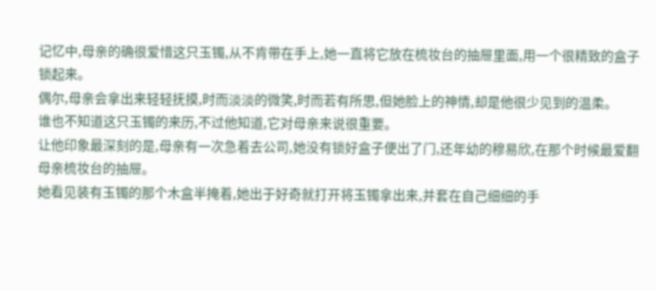记忆中,母亲的确很爱惜这只玉镯,从不肯带在手上,她一直将它放在梳妆台的抽屉里面,用一个很精致的盒子锁起来。
偶尔,母亲会拿出来轻轻抚摸,时而淡淡的微笑,时而若有所思,但她脸上的神情,却是他很少见到的温柔。
谁也不知道这只玉镯的来历,不过他知道,它对母亲来说很重要。
让他印象最深刻的是,母亲有一次急着去公司,她没有锁好盒子便出了门,还年幼的穆易欣,在那个时候最爱翻母亲梳妆台的抽屉。
她看见装有玉镯的那个木盒半掩着,她出于好奇就打开将玉镯拿出来,并套在自己细细的手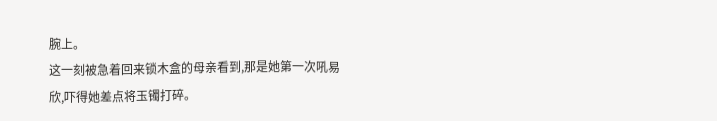腕上。
这一刻被急着回来锁木盒的母亲看到,那是她第一次吼易欣,吓得她差点将玉镯打碎。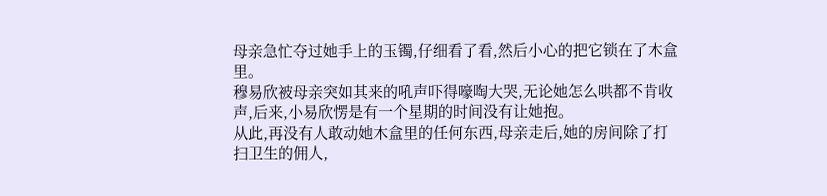母亲急忙夺过她手上的玉镯,仔细看了看,然后小心的把它锁在了木盒里。
穆易欣被母亲突如其来的吼声吓得嚎啕大哭,无论她怎么哄都不肯收声,后来,小易欣愣是有一个星期的时间没有让她抱。
从此,再没有人敢动她木盒里的任何东西,母亲走后,她的房间除了打扫卫生的佣人,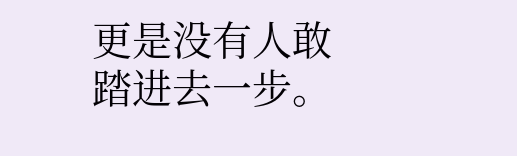更是没有人敢踏进去一步。